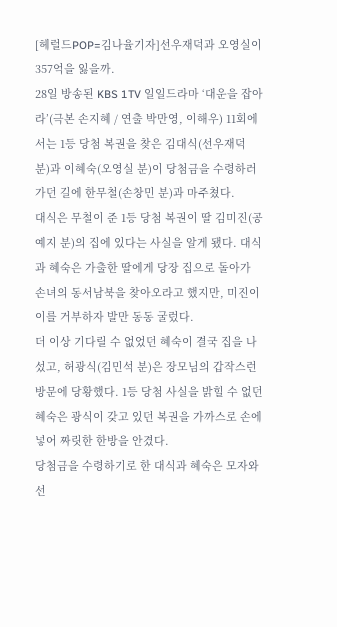[헤럴드POP=김나율기자]선우재덕과 오영실이 357억을 잃을까.
28일 방송된 KBS 1TV 일일드라마 ‘대운을 잡아라’(극본 손지혜 / 연출 박만영, 이해우) 11회에서는 1등 당첨 복권을 찾은 김대식(선우재덕 분)과 이혜숙(오영실 분)이 당첨금을 수령하러 가던 길에 한무철(손창민 분)과 마주쳤다.
대식은 무철이 준 1등 당첨 복권이 딸 김미진(공예지 분)의 집에 있다는 사실을 알게 됐다. 대식과 혜숙은 가출한 딸에게 당장 집으로 돌아가 손녀의 동서남북을 찾아오라고 했지만, 미진이 이를 거부하자 발만 동동 굴렀다.
더 이상 기다릴 수 없었던 혜숙이 결국 집을 나섰고, 허광식(김민석 분)은 장모님의 갑작스런 방문에 당황했다. 1등 당첨 사실을 밝힐 수 없던 혜숙은 광식이 갖고 있던 복권을 가까스로 손에 넣어 짜릿한 한방을 안겼다.
당첨금을 수령하기로 한 대식과 혜숙은 모자와 선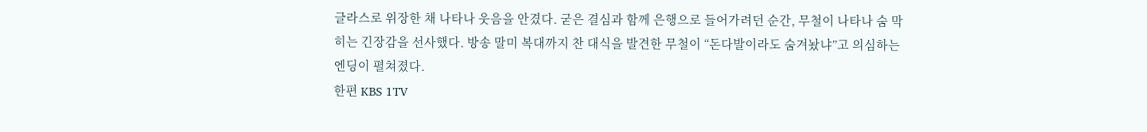글라스로 위장한 채 나타나 웃음을 안겼다. 굳은 결심과 함께 은행으로 들어가려던 순간, 무철이 나타나 숨 막히는 긴장감을 선사했다. 방송 말미 복대까지 찬 대식을 발견한 무철이 “돈다발이라도 숨겨놨냐”고 의심하는 엔딩이 펼쳐졌다.
한편 KBS 1TV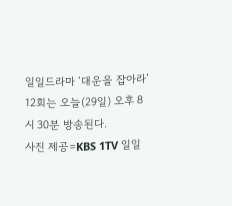일일드라마 ‘대운을 잡아라’ 12회는 오늘(29일) 오후 8시 30분 방송된다.
사진 제공=KBS 1TV 일일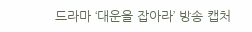드라마 ‘대운을 잡아라’ 방송 캡처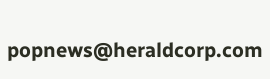popnews@heraldcorp.com